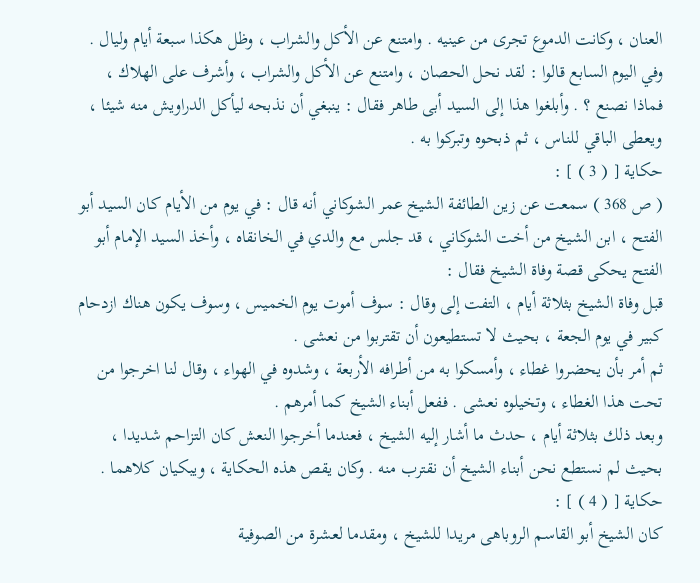العنان ، وكانت الدموع تجرى من عينيه . وامتنع عن الأكل والشراب ، وظل هكذا سبعة أيام وليال .
وفي اليوم السابع قالوا : لقد نحل الحصان ، وامتنع عن الأكل والشراب ، وأشرف على الهلاك ، فماذا نصنع ؟ . وأبلغوا هذا إلى السيد أبى طاهر فقال : ينبغي أن نذبحه ليأكل الدراويش منه شيئا ، ويعطى الباقي للناس ، ثم ذبحوه وتبركوا به .
حكاية [ ( 3 ) ] :
( ص 368 ) سمعت عن زين الطائفة الشيخ عمر الشوكاني أنه قال : في يوم من الأيام كان السيد أبو الفتح ، ابن الشيخ من أخت الشوكاني ، قد جلس مع والدي في الخانقاه ، وأخذ السيد الإمام أبو الفتح يحكى قصة وفاة الشيخ فقال :
قبل وفاة الشيخ بثلاثة أيام ، التفت إلى وقال : سوف أموت يوم الخميس ، وسوف يكون هناك ازدحام كبير في يوم الجعة ، بحيث لا تستطيعون أن تقتربوا من نعشى .
ثم أمر بأن يحضروا غطاء ، وأمسكوا به من أطرافه الأربعة ، وشدوه في الهواء ، وقال لنا اخرجوا من تحت هذا الغطاء ، وتخيلوه نعشى . ففعل أبناء الشيخ كما أمرهم .
وبعد ذلك بثلاثة أيام ، حدث ما أشار إليه الشيخ ، فعندما أخرجوا النعش كان التزاحم شديدا ، بحيث لم نستطع نحن أبناء الشيخ أن نقترب منه . وكان يقص هذه الحكاية ، ويبكيان كلاهما .
حكاية [ ( 4 ) ] :
كان الشيخ أبو القاسم الروباهى مريدا للشيخ ، ومقدما لعشرة من الصوفية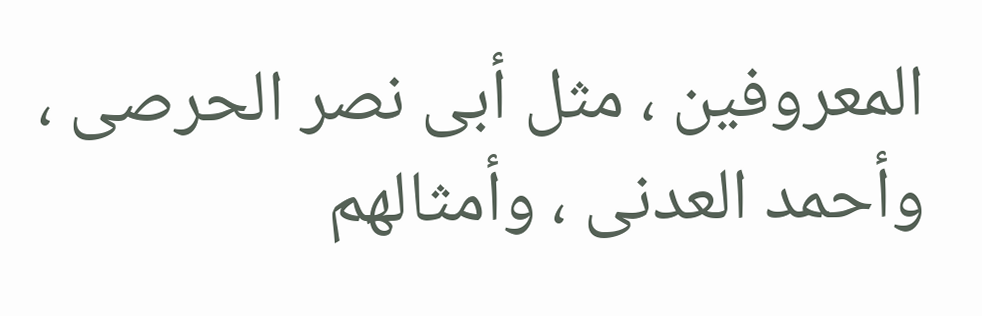المعروفين ، مثل أبى نصر الحرصى ، وأحمد العدنى ، وأمثالهم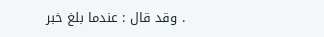. وقد قال : عندما بلغ خبر